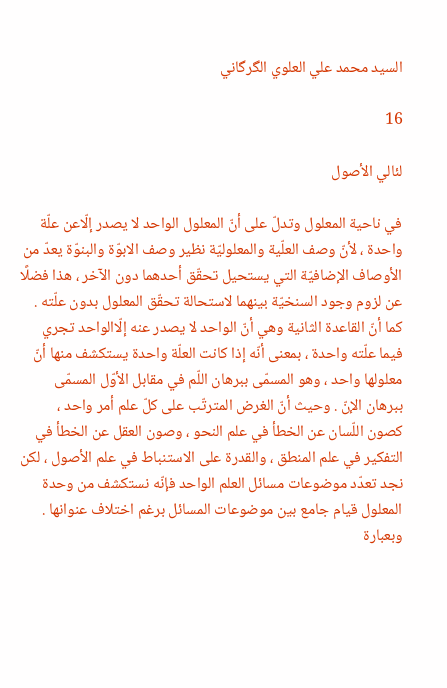السيد محمد علي العلوي الگرگاني

16

لئالي الأصول

في ناحية المعلول وتدلّ على أنّ المعلول الواحد لا يصدر إلّاعن علّة واحدة ، لأنّ وصف العلّية والمعلوليّة نظير وصف الابوّة والبنوّة يعدّ من الأوصاف الإضافيّة التي يستحيل تحقّق أحدهما دون الآخر ، هذا فضلًا عن لزوم وجود السنخيّة بينهما لاستحالة تحقّق المعلول بدون علّته . كما أنّ القاعدة الثانية وهي أنّ الواحد لا يصدر عنه إلّاالواحد تجري فيما علّته واحدة ، بمعنى أنّه إذا كانت العلّة واحدة يستكشف منها أنّ معلولها واحد ، وهو المسمّى ببرهان اللّم في مقابل الأوّل المسمّى ببرهان الإنّ . وحيث أنّ الغرض المترتّب على كلّ علم أمر واحد ، كصون اللّسان عن الخطأ في علم النحو ، وصون العقل عن الخطأ في التفكير في علم المنطق ، والقدرة على الاستنباط في علم الأصول ، لكن نجد تعدّد موضوعات مسائل العلم الواحد فإنّه نستكشف من وحدة المعلول قيام جامع بين موضوعات المسائل برغم اختلاف عنوانها . وبعبارة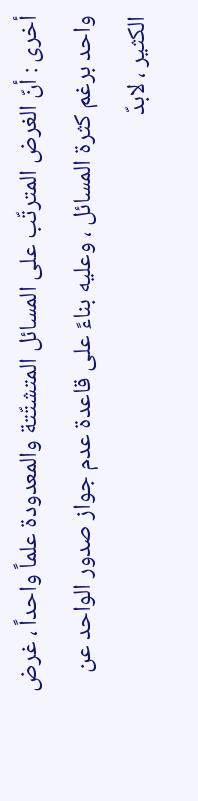أخرى : أنّ الغرض المترتّب على المسائل المتشتّتة والمعدودة علماً واحداً ، غرض واحد برغم كثرة المسائل ، وعليه بناءً على قاعدة عدم جواز صدور الواحد عن الكثير ، لابدّ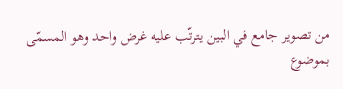من تصوير جامع في البين يترتّب عليه غرض واحد وهو المسمّى بموضوع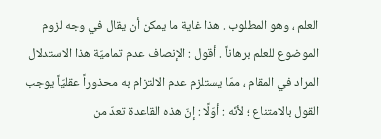العلم ، وهو المطلوب . هذا غاية ما يمكن أن يقال في وجه لزوم الموضوع للعلم برهاناً . أقول : الإنصاف عدم تماميّة هذا الاستدلال المراد في المقام ، ممّا يستلزم عدم الالتزام به محذوراً عقليّاً يوجب القول بالامتناع ؛ لأنّه : أوّلًا : إنّ هذه القاعدة تعدّ من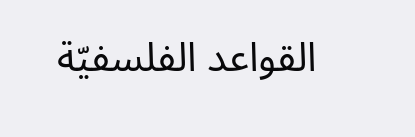القواعد الفلسفيّة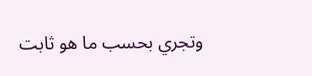وتجري بحسب ما هو ثابت